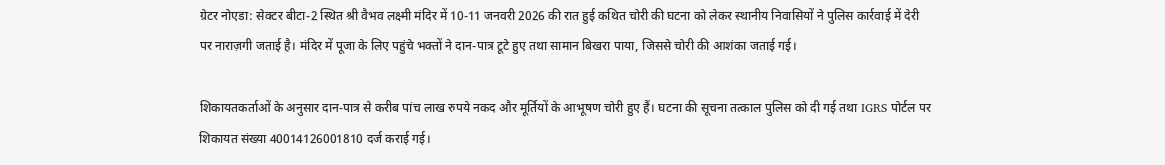ग्रेटर नोएडा: सेक्टर बीटा-2 स्थित श्री वैभव लक्ष्मी मंदिर में 10-11 जनवरी 2026 की रात हुई कथित चोरी की घटना को लेकर स्थानीय निवासियों ने पुलिस कार्रवाई में देरी पर नाराज़गी जताई है। मंदिर में पूजा के लिए पहुंचे भक्तों ने दान-पात्र टूटे हुए तथा सामान बिखरा पाया, जिससे चोरी की आशंका जताई गई।

शिकायतकर्ताओं के अनुसार दान-पात्र से करीब पांच लाख रुपये नकद और मूर्तियों के आभूषण चोरी हुए हैं। घटना की सूचना तत्काल पुलिस को दी गई तथा IGRS पोर्टल पर शिकायत संख्या 40014126001810 दर्ज कराई गई।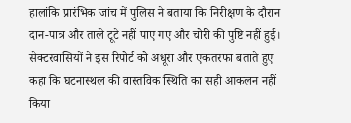हालांकि प्रारंभिक जांच में पुलिस ने बताया कि निरीक्षण के दौरान दान-पात्र और ताले टूटे नहीं पाए गए और चोरी की पुष्टि नहीं हुई। सेक्टरवासियों ने इस रिपोर्ट को अधूरा और एकतरफा बताते हुए कहा कि घटनास्थल की वास्तविक स्थिति का सही आकलन नहीं किया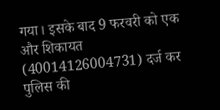गया। इसके बाद 9 फरवरी को एक और शिकायत (40014126004731) दर्ज कर पुलिस की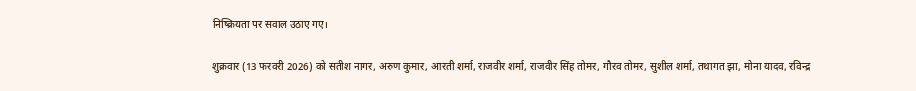निष्क्रियता पर सवाल उठाए गए।

शुक्रवार (13 फरवरी 2026) को सतीश नागर, अरुण कुमार, आरती शर्मा, राजवीर शर्मा, राजवीर सिंह तोमर, गौरव तोमर, सुशील शर्मा, तथागत झा, मोना यादव, रविन्द्र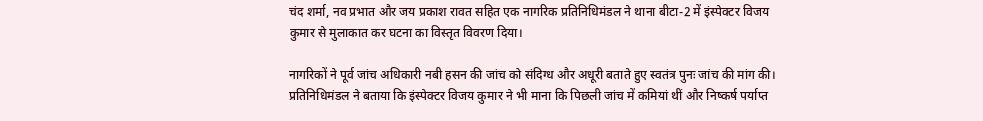चंद शर्मा, नव प्रभात और जय प्रकाश रावत सहित एक नागरिक प्रतिनिधिमंडल ने थाना बीटा-2 में इंस्पेक्टर विजय कुमार से मुलाकात कर घटना का विस्तृत विवरण दिया।

नागरिकों ने पूर्व जांच अधिकारी नबी हसन की जांच को संदिग्ध और अधूरी बताते हुए स्वतंत्र पुनः जांच की मांग की। प्रतिनिधिमंडल ने बताया कि इंस्पेक्टर विजय कुमार ने भी माना कि पिछली जांच में कमियां थीं और निष्कर्ष पर्याप्त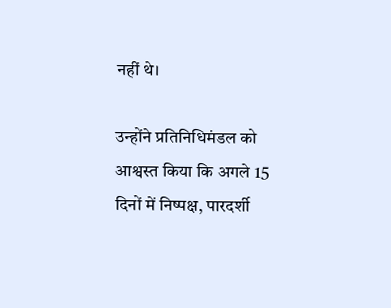नहीं थे।

उन्होंने प्रतिनिधिमंडल को आश्वस्त किया कि अगले 15 दिनों में निष्पक्ष, पारदर्शी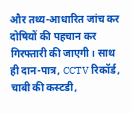और तथ्य-आधारित जांच कर दोषियों की पहचान कर गिरफ्तारी की जाएगी। साथ ही दान-पात्र, CCTV रिकॉर्ड, चाबी की कस्टडी,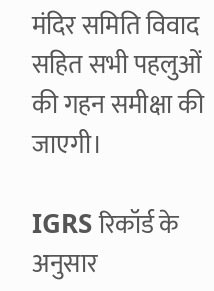मंदिर समिति विवाद सहित सभी पहलुओं की गहन समीक्षा की जाएगी।

IGRS रिकॉर्ड के अनुसार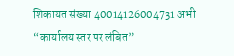शिकायत संख्या 40014126004731 अभी “कार्यालय स्तर पर लंबित”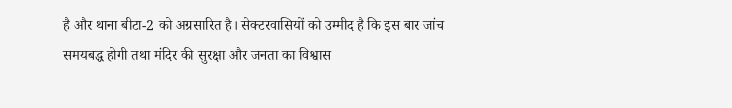है और थाना बीटा-2 को अग्रसारित है। सेक्टरवासियों को उम्मीद है कि इस बार जांच समयबद्ध होगी तथा मंदिर की सुरक्षा और जनता का विश्वास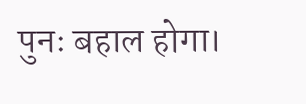पुनः बहाल होगा।